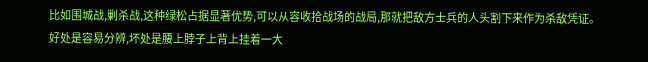比如围城战,剿杀战,这种绿松占据显著优势,可以从容收拾战场的战局,那就把敌方士兵的人头割下来作为杀敌凭证。
好处是容易分辨,坏处是腰上脖子上背上挂着一大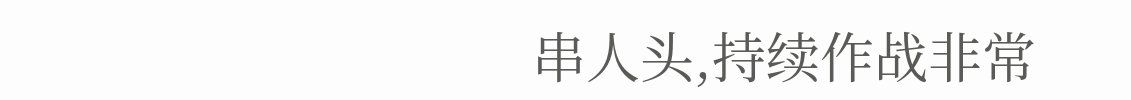串人头,持续作战非常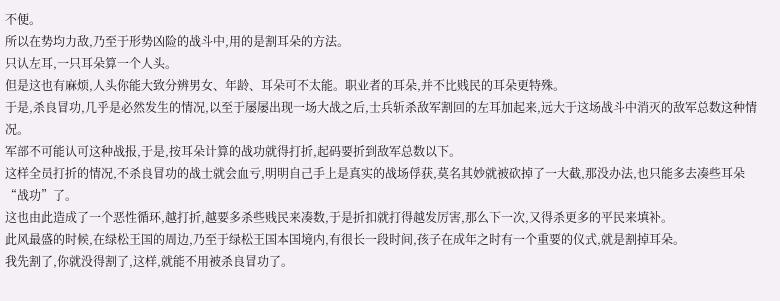不便。
所以在势均力敌,乃至于形势凶险的战斗中,用的是割耳朵的方法。
只认左耳,一只耳朵算一个人头。
但是这也有麻烦,人头你能大致分辨男女、年龄、耳朵可不太能。职业者的耳朵,并不比贱民的耳朵更特殊。
于是,杀良冒功,几乎是必然发生的情况,以至于屡屡出现一场大战之后,士兵斩杀敌军割回的左耳加起来,远大于这场战斗中消灭的敌军总数这种情况。
军部不可能认可这种战报,于是,按耳朵计算的战功就得打折,起码要折到敌军总数以下。
这样全员打折的情况,不杀良冒功的战士就会血亏,明明自己手上是真实的战场俘获,莫名其妙就被砍掉了一大截,那没办法,也只能多去凑些耳朵“战功”了。
这也由此造成了一个恶性循环,越打折,越要多杀些贱民来凑数,于是折扣就打得越发厉害,那么下一次,又得杀更多的平民来填补。
此风最盛的时候,在绿松王国的周边,乃至于绿松王国本国境内,有很长一段时间,孩子在成年之时有一个重要的仪式,就是割掉耳朵。
我先割了,你就没得割了,这样,就能不用被杀良冒功了。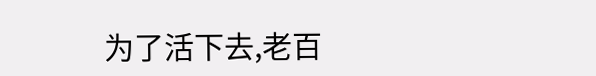为了活下去,老百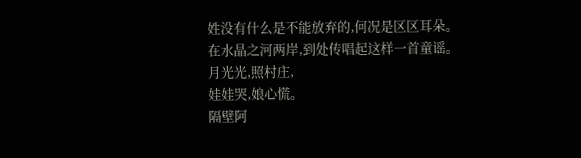姓没有什么是不能放弃的,何况是区区耳朵。
在水晶之河两岸,到处传唱起这样一首童谣。
月光光,照村庄,
娃娃哭,娘心慌。
隔壁阿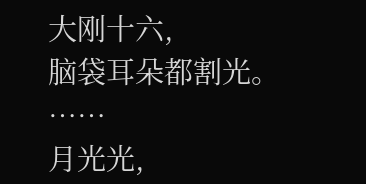大刚十六,
脑袋耳朵都割光。
……
月光光,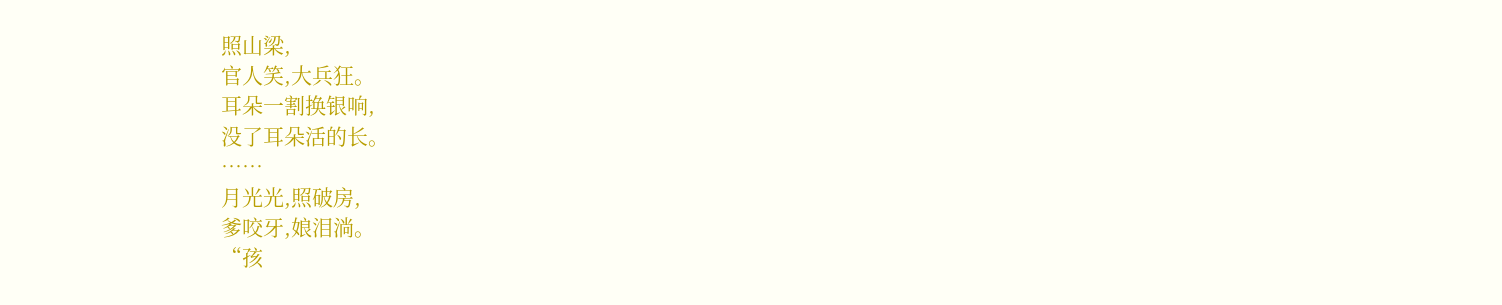照山梁,
官人笑,大兵狂。
耳朵一割换银响,
没了耳朵活的长。
……
月光光,照破房,
爹咬牙,娘泪淌。
“孩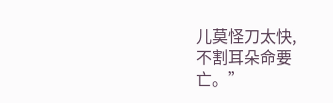儿莫怪刀太快,
不割耳朵命要亡。”